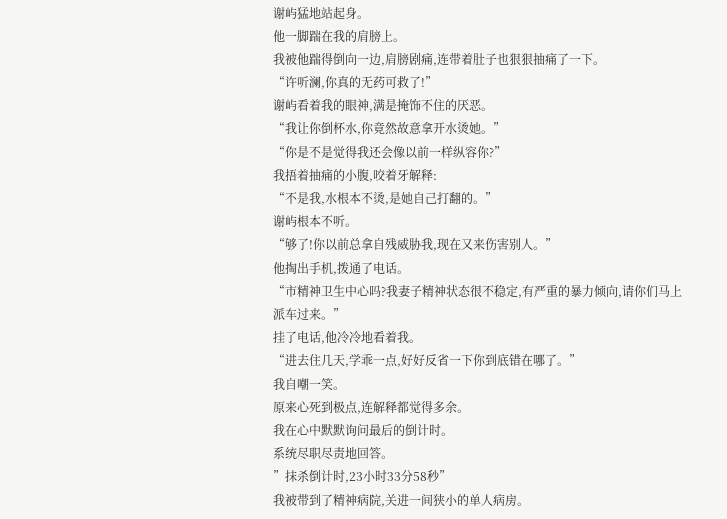谢屿猛地站起身。
他一脚踹在我的肩膀上。
我被他踹得倒向一边,肩膀剧痛,连带着肚子也狠狠抽痛了一下。
“许听澜,你真的无药可救了!”
谢屿看着我的眼神,满是掩饰不住的厌恶。
“我让你倒杯水,你竟然故意拿开水烫她。”
“你是不是觉得我还会像以前一样纵容你?”
我捂着抽痛的小腹,咬着牙解释:
“不是我,水根本不烫,是她自己打翻的。”
谢屿根本不听。
“够了!你以前总拿自残威胁我,现在又来伤害别人。”
他掏出手机,拨通了电话。
“市精神卫生中心吗?我妻子精神状态很不稳定,有严重的暴力倾向,请你们马上派车过来。”
挂了电话,他冷冷地看着我。
“进去住几天,学乖一点,好好反省一下你到底错在哪了。”
我自嘲一笑。
原来心死到极点,连解释都觉得多余。
我在心中默默询问最后的倒计时。
系统尽职尽责地回答。
”抹杀倒计时,23小时33分58秒”
我被带到了精神病院,关进一间狭小的单人病房。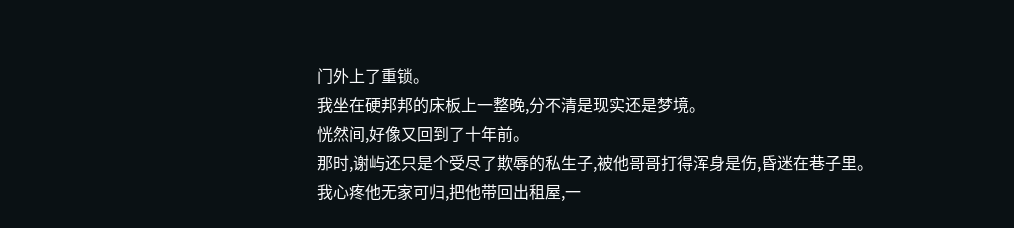门外上了重锁。
我坐在硬邦邦的床板上一整晚,分不清是现实还是梦境。
恍然间,好像又回到了十年前。
那时,谢屿还只是个受尽了欺辱的私生子,被他哥哥打得浑身是伤,昏迷在巷子里。
我心疼他无家可归,把他带回出租屋,一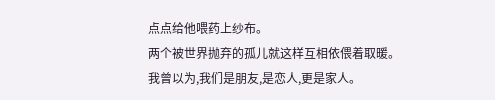点点给他喂药上纱布。
两个被世界抛弃的孤儿就这样互相依偎着取暖。
我曾以为,我们是朋友,是恋人,更是家人。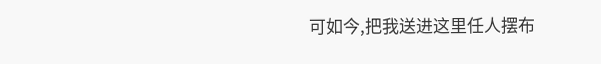可如今,把我送进这里任人摆布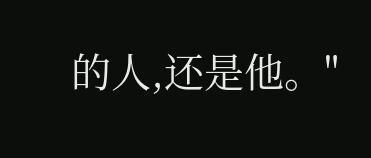的人,还是他。"